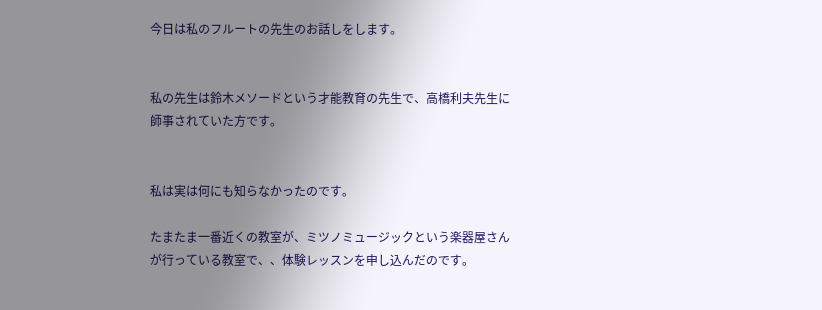今日は私のフルートの先生のお話しをします。


私の先生は鈴木メソードという才能教育の先生で、高橋利夫先生に師事されていた方です。


私は実は何にも知らなかったのです。

たまたま一番近くの教室が、ミツノミュージックという楽器屋さんが行っている教室で、、体験レッスンを申し込んだのです。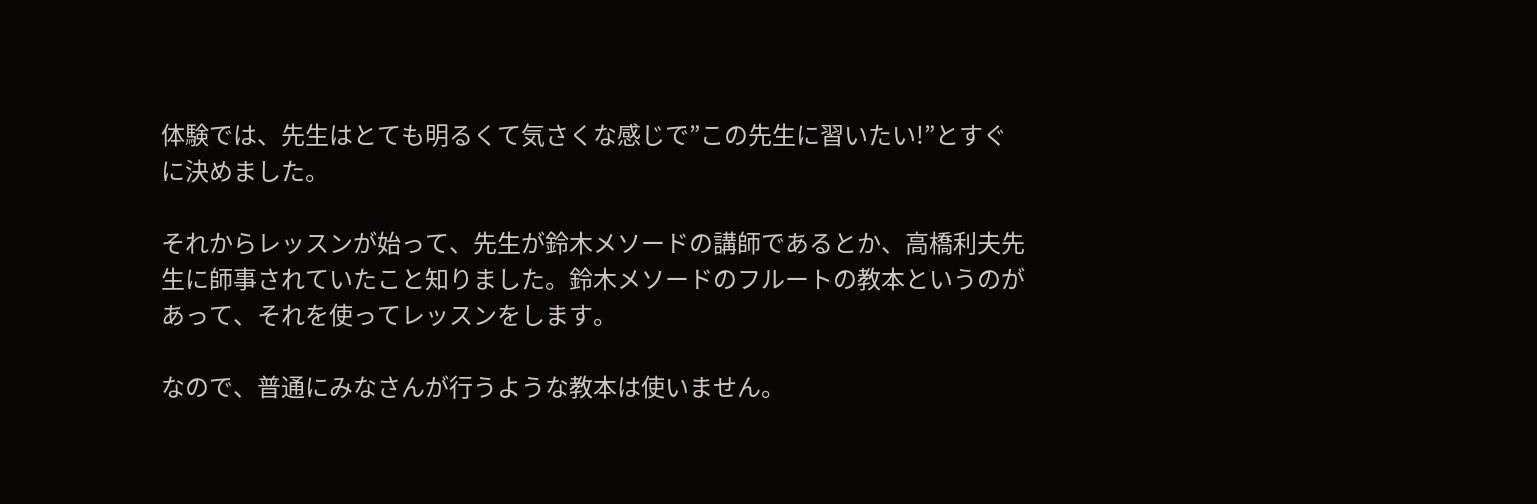体験では、先生はとても明るくて気さくな感じで”この先生に習いたい!”とすぐに決めました。

それからレッスンが始って、先生が鈴木メソードの講師であるとか、高橋利夫先生に師事されていたこと知りました。鈴木メソードのフルートの教本というのがあって、それを使ってレッスンをします。

なので、普通にみなさんが行うような教本は使いません。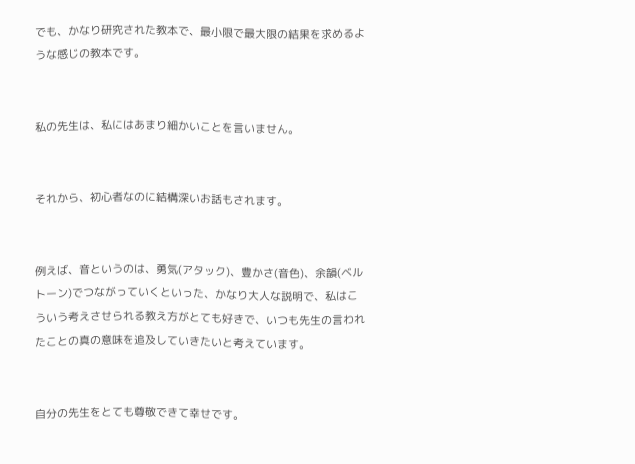でも、かなり研究された教本で、最小限で最大限の結果を求めるような感じの教本です。


私の先生は、私にはあまり細かいことを言いません。


それから、初心者なのに結構深いお話もされます。


例えば、音というのは、勇気(アタック)、豊かさ(音色)、余韻(ベルトーン)でつながっていくといった、かなり大人な説明で、私はこういう考えさせられる教え方がとても好きで、いつも先生の言われたことの真の意味を追及していきたいと考えています。


自分の先生をとても尊敬できて幸せです。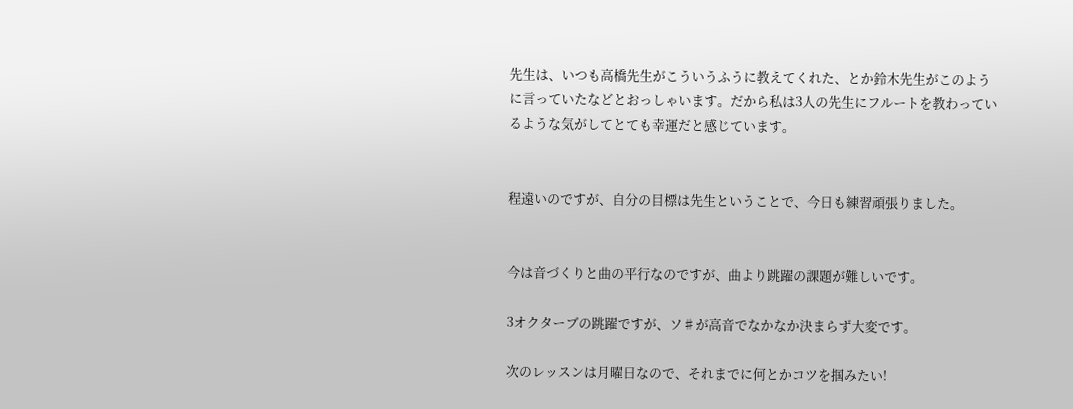先生は、いつも高橋先生がこういうふうに教えてくれた、とか鈴木先生がこのように言っていたなどとおっしゃいます。だから私は3人の先生にフルートを教わっているような気がしてとても幸運だと感じています。


程遠いのですが、自分の目標は先生ということで、今日も練習頑張りました。


今は音づくりと曲の平行なのですが、曲より跳躍の課題が難しいです。

3オクターブの跳躍ですが、ソ♯が高音でなかなか決まらず大変です。

次のレッスンは月曜日なので、それまでに何とかコツを掴みたい!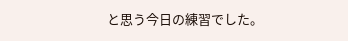と思う今日の練習でした。